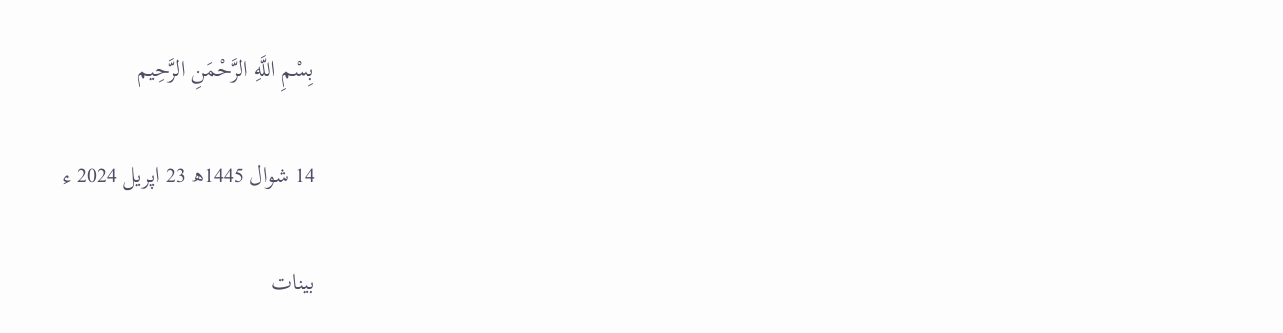بِسْمِ اللَّهِ الرَّحْمَنِ الرَّحِيم

14 شوال 1445ھ 23 اپریل 2024 ء

بینات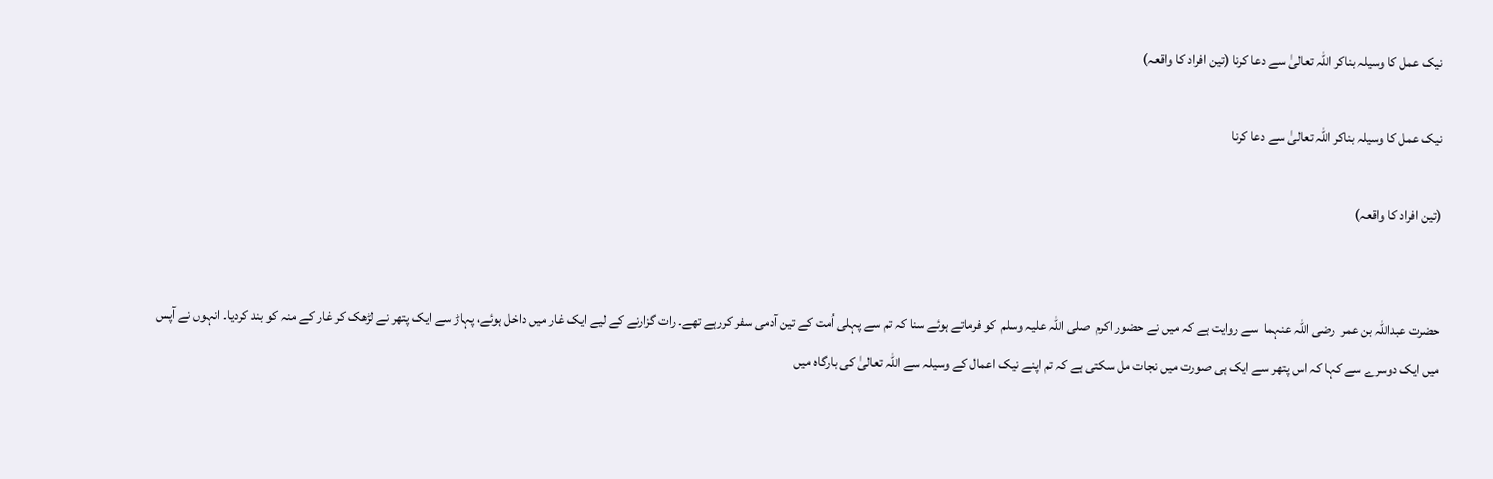نیک عمل کا وسیلہ بناکر اللہ تعالیٰ سے دعا کرنا (تین افراد کا واقعہ)

نیک عمل کا وسیلہ بناکر اللہ تعالیٰ سے دعا کرنا

(تین افراد کا واقعہ)


حضرت عبداللہ بن عمر  رضی اللہ عنہما  سے روایت ہے کہ میں نے حضور اکرم  صلی اللہ علیہ وسلم  کو فرماتے ہوئے سنا کہ تم سے پہلی اُمت کے تین آدمی سفر کررہے تھے۔ رات گزارنے کے لیے ایک غار میں داخل ہوئے، پہاڑ سے ایک پتھر نے لڑھک کر غار کے منہ کو بند کردیا۔ انہوں نے آپس میں ایک دوسرے سے کہا کہ اس پتھر سے ایک ہی صورت میں نجات مل سکتی ہے کہ تم اپنے نیک اعمال کے وسیلہ سے اللہ تعالیٰ کی بارگاہ میں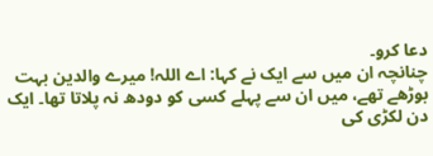دعا کرو۔
چنانچہ ان میں سے ایک نے کہا: اے اللہ! میرے والدین بہت بوڑھے تھے، میں ان سے پہلے کسی کو دودھ نہ پلاتا تھا۔ ایک دن لکڑی کی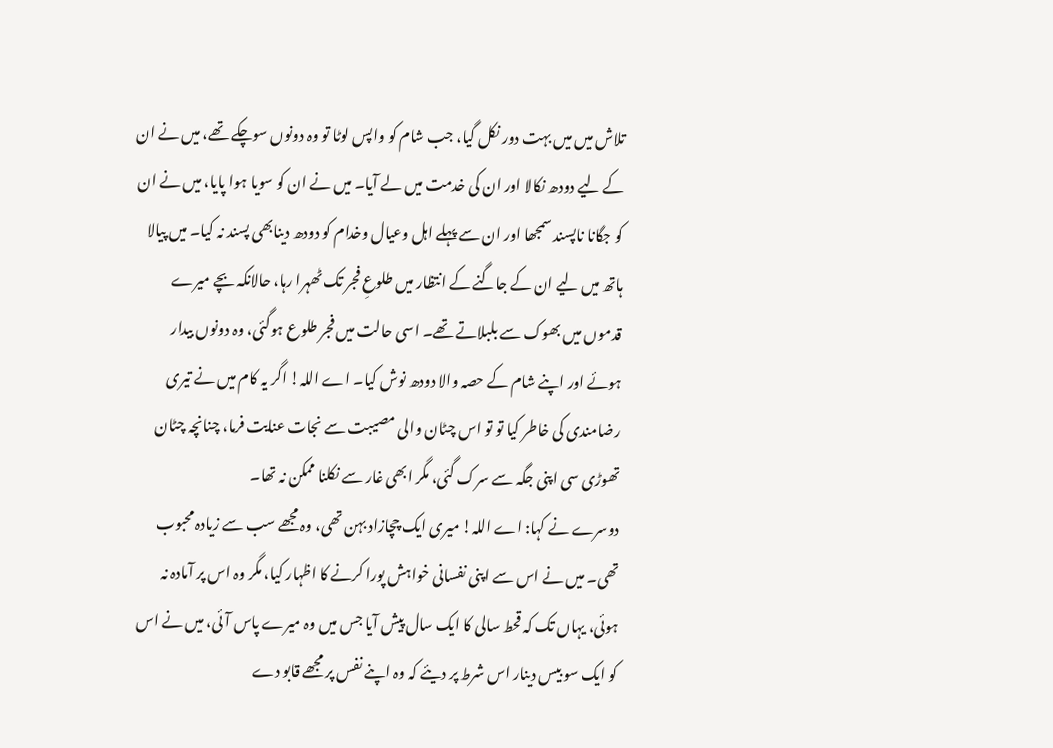تلاش میں میں بہت دور نکل گیا، جب شام کو واپس لوٹا تو وہ دونوں سوچکے تھے، میں نے ان کے لیے دودھ نکالا اور ان کی خدمت میں لے آیا۔ میں نے ان کو سویا ہوا پایا، میں نے ان کو جگانا ناپسند سمجھا اور ان سے پہلے اہل وعیال وخدام کو دودھ دینابھی پسند نہ کیا۔ میں پیالا ہاتھ میں لیے ان کے جاگنے کے انتظار میں طلوعِ فجر تک ٹھہرا رہا، حالانکہ بچے میرے قدموں میں بھوک سے بلبلاتے تھے۔ اسی حالت میں فجر طلوع ہوگئی، وہ دونوں بیدار ہوئے اور اپنے شام کے حصہ والا دودھ نوش کیا۔ اے اللہ! اگر یہ کام میں نے تیری رضامندی کی خاطر کیا تو تو اس چٹان والی مصیبت سے نجات عنایت فرما، چنانچہ چٹان تھوڑی سی اپنی جگہ سے سرک گئی، مگر ابھی غار سے نکلنا ممکن نہ تھا۔
دوسرے نے کہا: اے اللہ! میری ایک چچازاد بہن تھی، وہ مجھے سب سے زیادہ محبوب تھی۔ میں نے اس سے اپنی نفسانی خواہش پورا کرنے کا اظہار کیا، مگر وہ اس پر آمادہ نہ ہوئی، یہاں تک کہ قحط سالی کا ایک سال پیش آیا جس میں وہ میرے پاس آئی، میں نے اس کو ایک سو بیس دینار اس شرط پر دیئے کہ وہ اپنے نفس پر مجھے قابو دے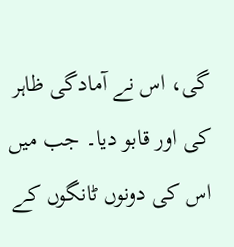گی، اس نے آمادگی ظاہر کی اور قابو دیا۔ جب میں اس کی دونوں ٹانگوں کے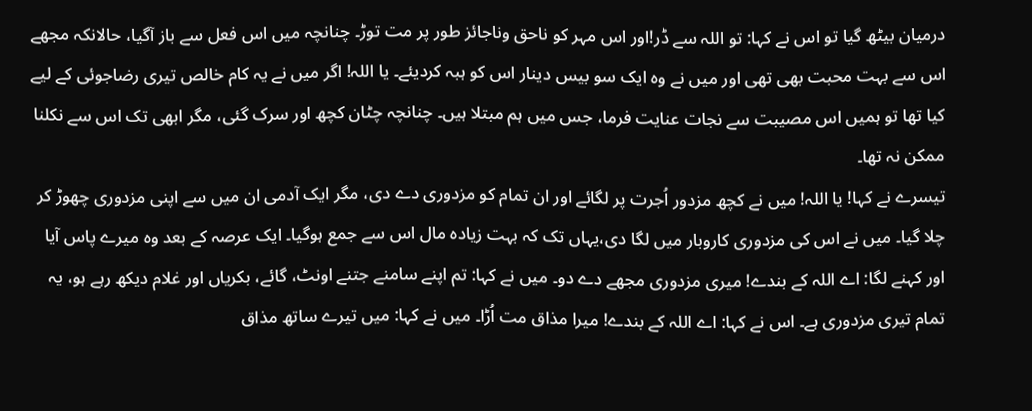درمیان بیٹھ گیا تو اس نے کہا: تو اللہ سے ڈر!اور اس مہر کو ناحق وناجائز طور پر مت توڑ۔ چنانچہ میں اس فعل سے باز آگیا، حالانکہ مجھے اس سے بہت محبت بھی تھی اور میں نے وہ ایک سو بیس دینار اس کو ہبہ کردیئے۔ یا اللہ! اگر میں نے یہ کام خالص تیری رضاجوئی کے لیے کیا تھا تو ہمیں اس مصیبت سے نجات عنایت فرما، جس میں ہم مبتلا ہیں۔ چنانچہ چٹان کچھ اور سرک گئی، مگر ابھی تک اس سے نکلنا ممکن نہ تھا۔
تیسرے نے کہا! یا اللہ! میں نے کچھ مزدور اُجرت پر لگائے اور ان تمام کو مزدوری دے دی، مگر ایک آدمی ان میں سے اپنی مزدوری چھوڑ کر چلا گیا۔ میں نے اس کی مزدوری کاروبار میں لگا دی،یہاں تک کہ بہت زیادہ مال اس سے جمع ہوگیا۔ ایک عرصہ کے بعد وہ میرے پاس آیا اور کہنے لگا: اے اللہ کے بندے! میری مزدوری مجھے دے دو۔ میں نے کہا: تم اپنے سامنے جتنے اونٹ، گائے، بکریاں اور غلام دیکھ رہے ہو، یہ تمام تیری مزدوری ہے۔ اس نے کہا: اے اللہ کے بندے! میرا مذاق مت اُڑا۔ میں نے کہا: میں تیرے ساتھ مذاق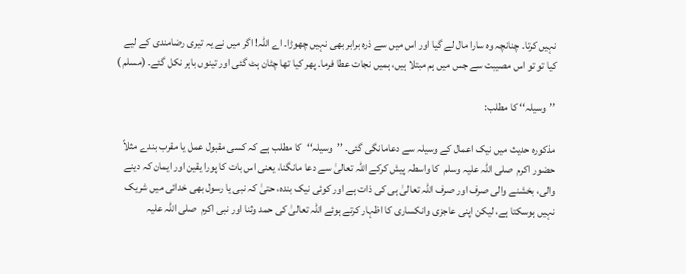نہیں کرتا۔ چنانچہ وہ سارا مال لے گیا اور اس میں سے ذرہ برابر بھی نہیں چھوڑا۔ اے اللہ! اگر میں نے یہ تیری رضامندی کے لیے کیا تو تو اس مصیبت سے جس میں ہم مبتلا ہیں، ہمیں نجات عطا فرما۔ پھر کیا تھا چٹان ہٹ گئی اور تینوں باہر نکل گئے۔ (مسلم )

’’وسیلہ‘‘ کا مطلب:

مذکورہ حدیث میں نیک اعمال کے وسیلہ سے دعامانگی گئی۔ ’’وسیلہ‘‘کا مطلب ہے کہ کسی مقبول عمل یا مقرب بندے مثلاً حضور اکرم  صلی اللہ علیہ وسلم  کا واسطہ پیش کرکے اللہ تعالیٰ سے دعا مانگنا، یعنی اس بات کا پورا یقین اور ایمان کہ دینے والی، بخشنے والی صرف اور صرف اللہ تعالیٰ ہی کی ذات ہے اور کوئی نیک بندہ، حتیٰ کہ نبی یا رسول بھی خدائی میں شریک نہیں ہوسکتا ہے، لیکن اپنی عاجزی وانکساری کا اظہار کرتے ہوئے اللہ تعالیٰ کی حمد وثنا اور نبی اکرم  صلی اللہ علیہ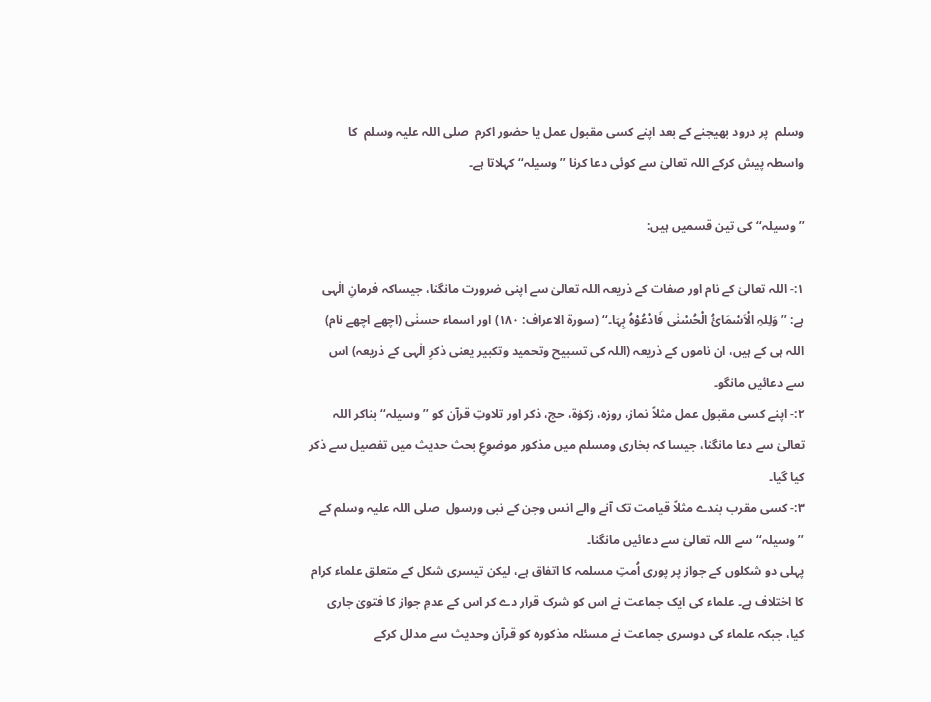وسلم  پر درود بھیجنے کے بعد اپنے کسی مقبول عمل یا حضور اکرم  صلی اللہ علیہ وسلم  کا واسطہ پیش کرکے اللہ تعالیٰ سے کوئی دعا کرنا ’’وسیلہ‘‘ کہلاتا ہے۔

’’وسیلہ‘‘کی تین قسمیں ہیں:

۱:- اللہ تعالیٰ کے نام اور صفات کے ذریعہ اللہ تعالیٰ سے اپنی ضرورت مانگنا، جیساکہ فرمانِ الٰہی ہے: ’’ وَلِلہِ الْاَسْمَائُ الْحُسْنٰی فَادْعُوْہُ بِہَا۔‘‘ (سورۃ الاعراف: ۱۸۰) اور اسماء حسنٰی (اچھے اچھے نام) اللہ ہی کے ہیں، ان ناموں کے ذریعہ (اللہ کی تسبیح وتحمید وتکبیر یعنی ذکرِ الٰہی کے ذریعہ) اس سے دعائیں مانگو۔
۲:- اپنے کسی مقبول عمل مثلاً نماز، روزہ، زکوٰۃ، حج، ذکر اور تلاوتِ قرآن کو ’’وسیلہ‘‘بناکر اللہ تعالیٰ سے دعا مانگنا، جیسا کہ بخاری ومسلم میں مذکور موضوعِ بحث حدیث میں تفصیل سے ذکر کیا گیا۔
۳:- کسی مقرب بندے مثلاً قیامت تک آنے والے انس وجن کے نبی ورسول  صلی اللہ علیہ وسلم کے ’’وسیلہ‘‘سے اللہ تعالیٰ سے دعائیں مانگنا۔
پہلی دو شکلوں کے جواز پر پوری اُمتِ مسلمہ کا اتفاق ہے، لیکن تیسری شکل کے متعلق علماء کرام کا اختلاف ہے۔ علماء کی ایک جماعت نے اس کو شرک قرار دے کر اس کے عدمِ جواز کا فتویٰ جاری کیا، جبکہ علماء کی دوسری جماعت نے مسئلہ مذکورہ کو قرآن وحدیث سے مدلل کرکے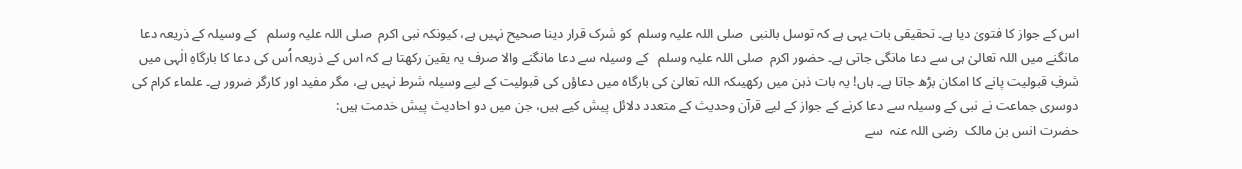اس کے جواز کا فتویٰ دیا ہے۔ تحقیقی بات یہی ہے کہ توسل بالنبی  صلی اللہ علیہ وسلم  کو شرک قرار دینا صحیح نہیں ہے، کیونکہ نبی اکرم  صلی اللہ علیہ وسلم   کے وسیلہ کے ذریعہ دعا مانگنے میں اللہ تعالیٰ ہی سے دعا مانگی جاتی ہے۔ حضور اکرم  صلی اللہ علیہ وسلم   کے وسیلہ سے دعا مانگنے والا صرف یہ یقین رکھتا ہے کہ اس کے ذریعہ اُس کی دعا کا بارگاہِ الٰہی میں شرفِ قبولیت پانے کا امکان بڑھ جاتا ہے۔ ہاں! یہ بات ذہن میں رکھیںکہ اللہ تعالیٰ کی بارگاہ میں دعاؤں کی قبولیت کے لیے وسیلہ شرط نہیں ہے، مگر مفید اور کارگر ضرور ہے۔ علماء کرام کی دوسری جماعت نے نبی کے وسیلہ سے دعا کرنے کے جواز کے لیے قرآن وحدیث کے متعدد دلائل پیش کیے ہیں، جن میں دو احادیث پیش خدمت ہیں:
حضرت انس بن مالک  رضی اللہ عنہ  سے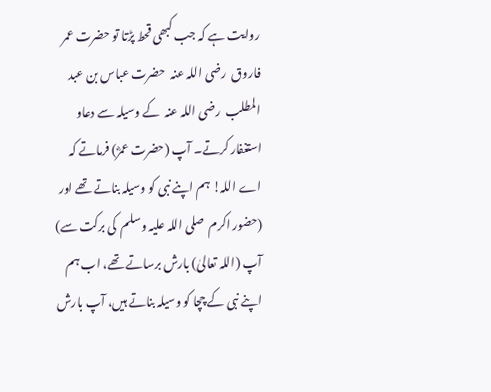روایت ہے کہ جب کبھی قحط پڑتا تو حضرت عمر فاروق  رضی اللہ عنہ  حضرت عباس بن عبد المطلب  رضی اللہ عنہ  کے وسیلہ سے دعاو استغفار کرتے۔ آپ (حضرت عمرؓ) فرماتے کہ اے اللہ! ہم اپنے نبی کو وسیلہ بناتے تھے اور (حضور اکرم  صلی اللہ علیہ وسلم  کی برکت سے) آپ (اللہ تعالیٰ) بارش برساتے تھے، اب ہم اپنے نبی کے چچا کو وسیلہ بناتے ہیں، آپ بارش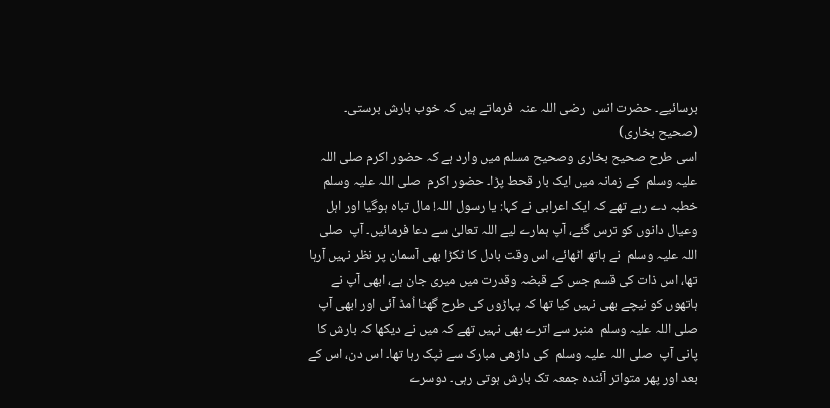برسائیے۔ حضرت انس  رضی اللہ عنہ  فرماتے ہیں کہ خوب بارش برستی۔ (صحیح بخاری)
اسی طرح صحیح بخاری وصحیح مسلم میں وارد ہے کہ حضور اکرم صلی اللہ علیہ وسلم  کے زمانہ میں ایک بار قحط پڑا۔ حضور اکرم  صلی اللہ علیہ وسلم  خطبہ دے رہے تھے کہ ایک اعرابی نے کہا: یا رسول اللہ! مال تباہ ہوگیا اور اہل وعیال دانوں کو ترس گئے، آپ ہمارے لیے اللہ تعالیٰ سے دعا فرمائیں۔ آپ  صلی اللہ علیہ وسلم  نے ہاتھ اٹھائے، اس وقت بادل کا ٹکڑا بھی آسمان پر نظر نہیں آرہا تھا، اس ذات کی قسم جس کے قبضہ وقدرت میں میری جان ہے، ابھی آپ نے ہاتھوں کو نیچے بھی نہیں کیا تھا کہ پہاڑوں کی طرح گھٹا اُمڈ آئی اور ابھی آپ  صلی اللہ علیہ وسلم  منبر سے اترے بھی نہیں تھے کہ میں نے دیکھا کہ بارش کا پانی آپ  صلی اللہ علیہ وسلم  کی داڑھی مبارک سے ٹپک رہا تھا۔ اس دن، اس کے بعد اور پھر متواتر آئندہ جمعہ تک بارش ہوتی رہی۔ دوسرے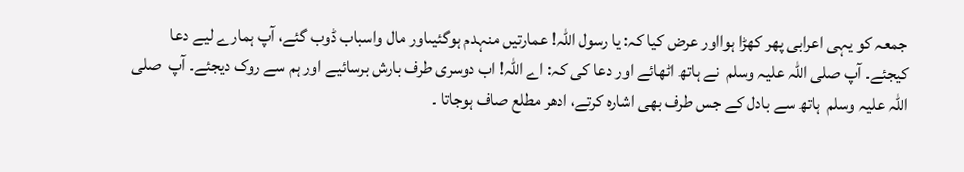جمعہ کو یہی اعرابی پھر کھڑا ہوااور عرض کیا کہ: یا رسول اللہ! عمارتیں منہدم ہوگئیںاور مال واسباب ڈوب گئے، آپ ہمارے لیے دعا کیجئے۔ آپ صلی اللہ علیہ وسلم  نے ہاتھ اٹھائے اور دعا کی کہ: اے اللہ! اب دوسری طرف بارش برسائیے اور ہم سے روک دیجئے۔ آپ  صلی اللہ علیہ وسلم  ہاتھ سے بادل کے جس طرف بھی اشارہ کرتے، ادھر مطلع صاف ہوجاتا ۔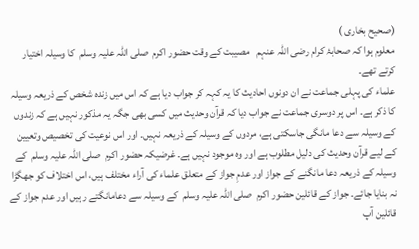(صحیح بخاری )
معلوم ہوا کہ صحابۂ کرام رضی اللہ عنہم   مصیبت کے وقت حضور اکرم  صلی اللہ علیہ وسلم  کا وسیلہ اختیار کرتے تھے۔
علماء کی پہلی جماعت نے ان دونوں احادیث کا یہ کہہ کر جواب دیا ہے کہ اس میں زندہ شخص کے ذریعہ وسیلہ کا ذکر ہے۔ اس پر دوسری جماعت نے جواب دیا کہ قرآن وحدیث میں کسی بھی جگہ یہ مذکور نہیں ہے کہ زندوں کے وسیلہ سے دعا مانگی جاسکتی ہے، مردوں کے وسیلہ کے ذریعہ نہیں۔ اور اس نوعیت کی تخصیص وتعیین کے لیے قرآن وحدیث کی دلیل مطلوب ہے اور وہ موجود نہیں ہے۔ غرضیکہ حضور اکرم  صلی اللہ علیہ وسلم  کے وسیلہ کے ذریعہ دعا مانگنے کے جواز اور عدمِ جواز کے متعلق علماء کی آراء مختلف ہیں، اس اختلاف کو جھگڑا نہ بنایا جائے۔ جواز کے قائلین حضور اکرم  صلی اللہ علیہ وسلم  کے وسیلہ سے دعامانگتے رہیں اور عدم جواز کے قائلین آپ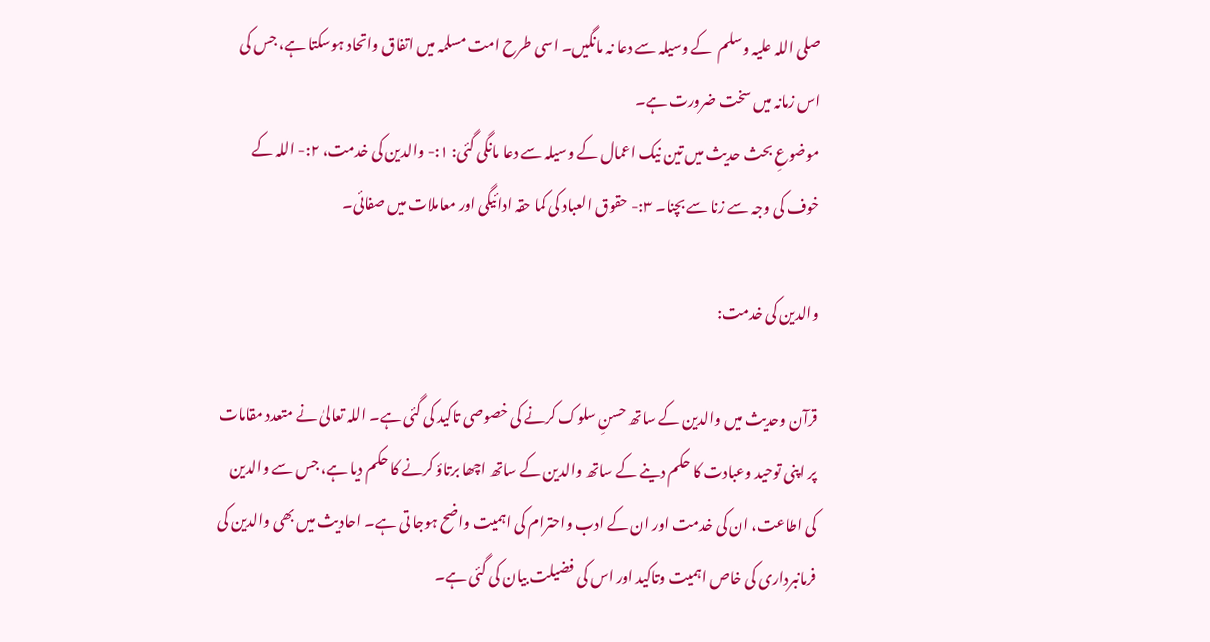صلی اللہ علیہ وسلم  کے وسیلہ سے دعا نہ مانگیں۔ اسی طرح امت مسلمہ میں اتفاق واتحاد ہوسکتا ہے، جس کی اس زمانہ میں سخت ضرورت ہے۔
موضوعِ بحث حدیث میں تین نیک اعمال کے وسیلہ سے دعا مانگی گئی: ۱:- والدین کی خدمت، ۲:- اللہ کے خوف کی وجہ سے زنا سے بچنا۔ ۳:- حقوق العباد کی کما حقہ ادائیگی اور معاملات میں صفائی۔

والدین کی خدمت:

قرآن وحدیث میں والدین کے ساتھ حسنِ سلوک کرنے کی خصوصی تاکید کی گئی ہے۔ اللہ تعالیٰ نے متعدد مقامات پر اپنی توحید وعبادت کا حکم دینے کے ساتھ والدین کے ساتھ اچھا برتاؤ کرنے کا حکم دیا ہے، جس سے والدین کی اطاعت، ان کی خدمت اور ان کے ادب واحترام کی اہمیت واضح ہوجا تی ہے۔ احادیث میں بھی والدین کی فرمانبرداری کی خاص اہمیت وتاکید اور اس کی فضیلت بیان کی گئی ہے۔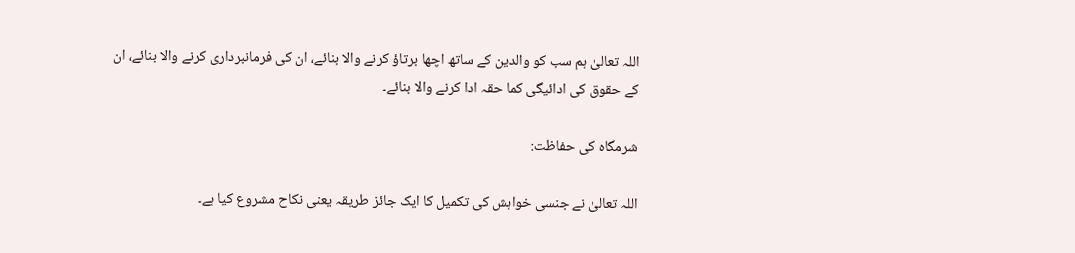اللہ تعالیٰ ہم سب کو والدین کے ساتھ اچھا برتاؤ کرنے والا بنائے، ان کی فرمانبرداری کرنے والا بنائے، ان کے حقوق کی ادائیگی کما حقہ ادا کرنے والا بنائے۔

شرمگاہ کی حفاظت:

اللہ تعالیٰ نے جنسی خواہش کی تکمیل کا ایک جائز طریقہ یعنی نکاح مشروع کیا ہے۔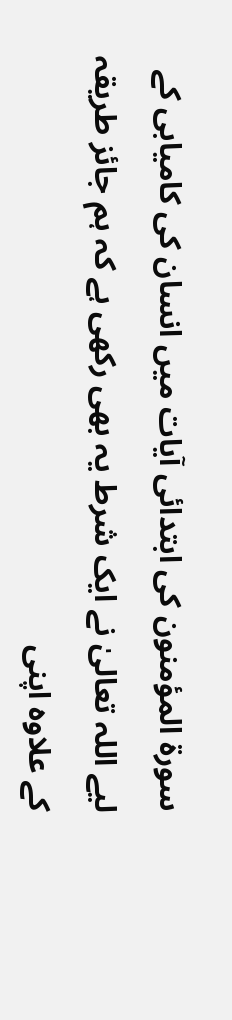سورۃ المؤمنون کی ابتدائی آیات میں انسان کی کامیابی کے لیے اللہ تعالیٰ نے ایک شرط یہ بھی رکھی ہے کہ ہم جائز طریقہ کے علاوہ اپنی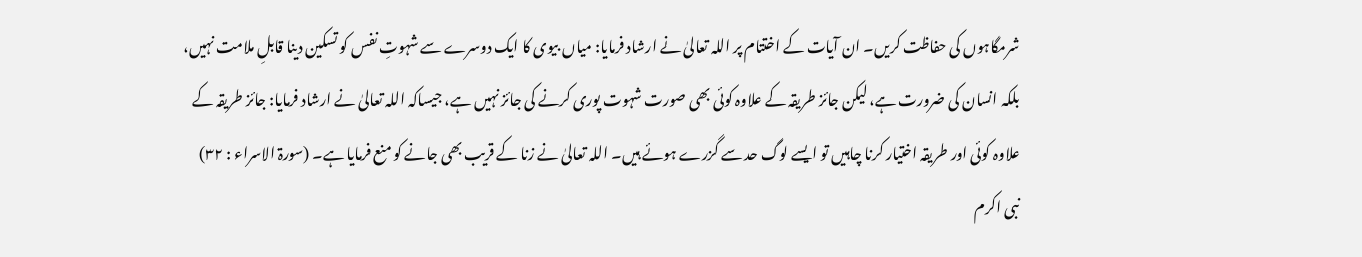شرمگاہوں کی حفاظت کریں۔ ان آیات کے اختتام پر اللہ تعالیٰ نے ارشاد فرمایا: میاں بیوی کا ایک دوسرے سے شہوتِ نفس کو تسکین دینا قابلِ ملامت نہیں، بلکہ انسان کی ضرورت ہے، لیکن جائز طریقہ کے علاوہ کوئی بھی صورت شہوت پوری کرنے کی جائز نہیں ہے، جیساکہ اللہ تعالیٰ نے ارشاد فرمایا: جائز طریقہ کے علاوہ کوئی اور طریقہ اختیار کرنا چاہیں تو ایسے لوگ حد سے گزرے ہوئے ہیں۔ اللہ تعالیٰ نے زنا کے قریب بھی جانے کو منع فرمایا ہے۔ (سورۃ الاسراء : ۳۲)
نبی اکرم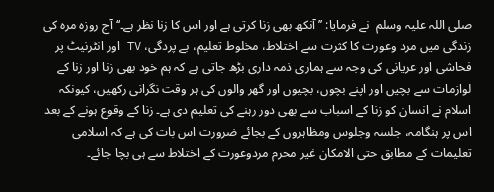صلی اللہ علیہ وسلم  نے فرمایا: ’’آنکھ بھی زنا کرتی ہے اور اس کا زنا نظر ہے۔‘‘ آج روزہ مرہ کی زندگی میں مرد وعورت کا کثرت سے اختلاط، مخلوط تعلیم، بے پردگی، TV اور انٹرنیٹ پر فحاشی اور عریانی کی وجہ سے ہماری ذمہ داری بڑھ جاتی ہے کہ ہم خود بھی زنا اور زنا کے لوازمات سے بچیں اور اپنے بچوں، بچیوں اور گھر والوں کی ہر وقت نگرانی رکھیں، کیونکہ اسلام نے انسان کو زنا کے اسباب سے بھی دور رہنے کی تعلیم دی ہے۔ زنا کے وقوع ہونے کے بعد اس پر ہنگامہ، جلسہ وجلوس ومظاہروں کے بجائے ضرورت اس بات کی ہے کہ اسلامی تعلیمات کے مطابق حتی الامکان غیر محرم مردوعورت کے اختلاط سے ہی بچا جائے۔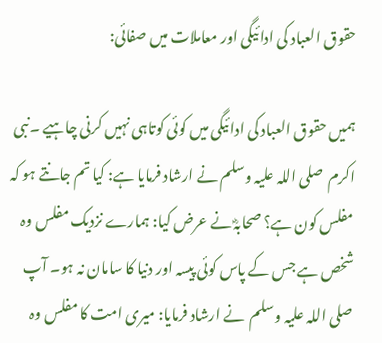حقوق العباد کی ادائیگی اور معاملات میں صفائی:

ہمیں حقوق العباد کی ادائیگی میں کوئی کوتاہی نہیں کرنی چاہیے ۔نبی اکرم  صلی اللہ علیہ وسلم نے ارشاد فرمایا ہے: کیا تم جانتے ہو کہ مفلس کون ہے؟ صحابہؓ نے عرض کیا: ہمارے نزدیک مفلس وہ شخص ہے جس کے پاس کوئی پیسہ اور دنیا کا سامان نہ ہو۔ آپ  صلی اللہ علیہ وسلم  نے ارشاد فرمایا: میری امت کا مفلس وہ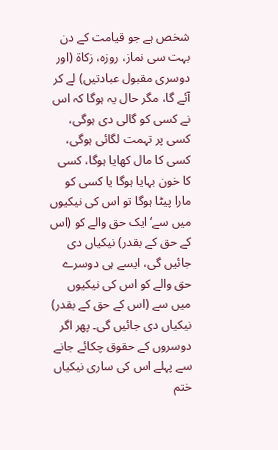شخص ہے جو قیامت کے دن بہت سی نماز، روزہ، زکاۃ (اور دوسری مقبول عبادتیں) لے کر آئے گا، مگر حال یہ ہوگا کہ اس نے کسی کو گالی دی ہوگی، کسی پر تہمت لگائی ہوگی، کسی کا مال کھایا ہوگا، کسی کا خون بہایا ہوگا یا کسی کو مارا پیٹا ہوگا تو اس کی نیکیوں میں سے‘ ایک حق والے کو (اس کے حق کے بقدر) نیکیاں دی جائیں گی، ایسے ہی دوسرے حق والے کو اس کی نیکیوں میں سے (اس کے حق کے بقدر) نیکیاں دی جائیں گی۔ پھر اگر دوسروں کے حقوق چکائے جانے سے پہلے اس کی ساری نیکیاں ختم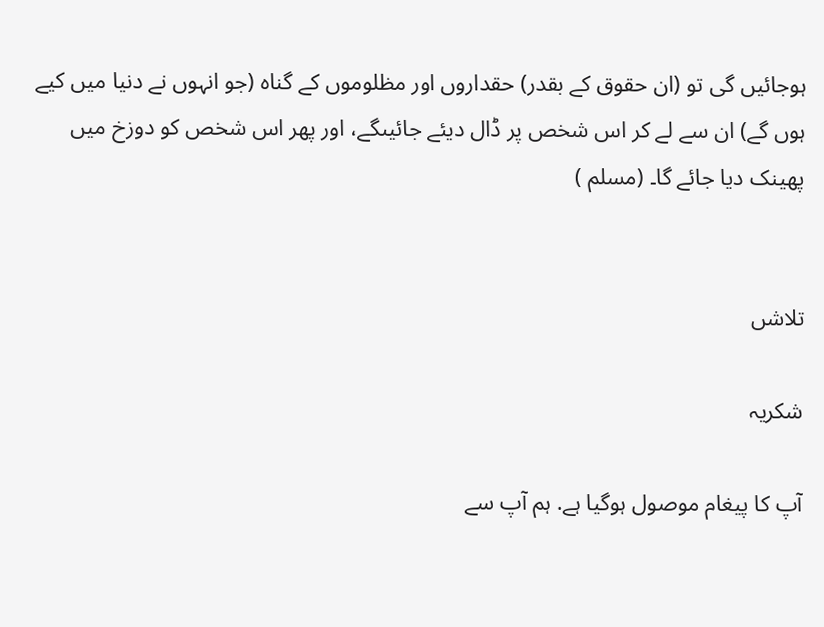ہوجائیں گی تو (ان حقوق کے بقدر) حقداروں اور مظلوموں کے گناہ (جو انہوں نے دنیا میں کیے ہوں گے) ان سے لے کر اس شخص پر ڈال دیئے جائیںگے، اور پھر اس شخص کو دوزخ میں پھینک دیا جائے گا۔ (مسلم )


تلاشں

شکریہ

آپ کا پیغام موصول ہوگیا ہے. ہم آپ سے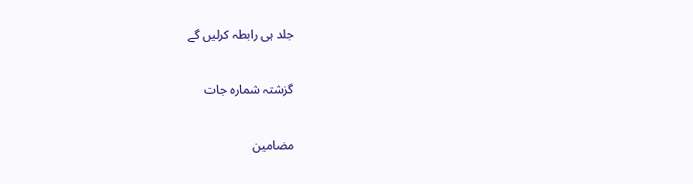جلد ہی رابطہ کرلیں گے

گزشتہ شمارہ جات

مضامین